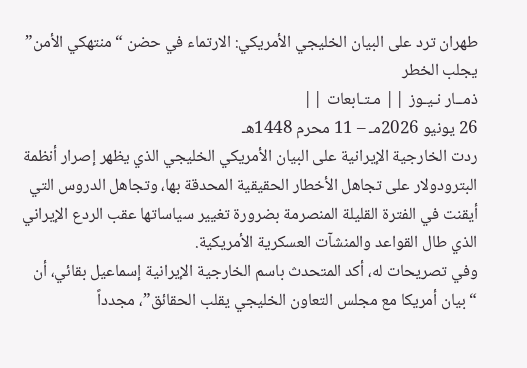طهران ترد على البيان الخليجي الأمريكي: الارتماء في حضن “منتهكي الأمن” يجلب الخطر
ذمــار نـيـوز || مـتـابعات ||
26 يونيو 2026مـ – 11 محرم 1448هـ
ردت الخارجية الإيرانية على البيان الأمريكي الخليجي الذي يظهر إصرار أنظمة البترودولار على تجاهل الأخطار الحقيقية المحدقة بها، وتجاهل الدروس التي أيقنت في الفترة القليلة المنصرمة بضرورة تغيير سياساتها عقب الردع الإيراني الذي طال القواعد والمنشآت العسكرية الأمريكية.
وفي تصريحات له، أكد المتحدث باسم الخارجية الإيرانية إسماعيل بقائي، أن “بيان أمريكا مع مجلس التعاون الخليجي يقلب الحقائق”، مجدداً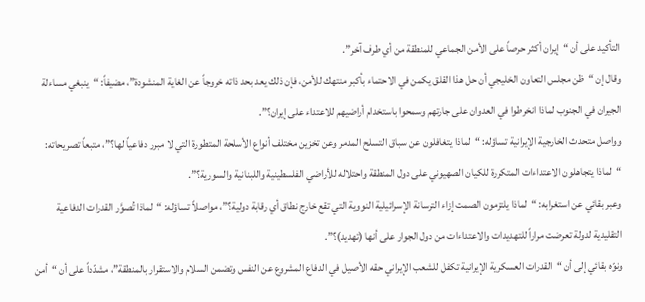التأكيد على أن “إيران أكثر حرصاً على الأمن الجماعي للمنطقة من أي طرف آخر”.
وقال إن “ظن مجلس التعاون الخليجي أن حل هذا القلق يكمن في الاحتماء بأكبر منتهك للأمن، فإن ذلك يعد بحد ذاته خروجاً عن الغاية المنشودة”، مضيفاً: “ينبغي مساءلة الجيران في الجنوب لماذا انخرطوا في العدوان على جارتهم وسمحوا باستخدام أراضيهم للاعتداء على إيران؟”.
وواصل متحدث الخارجية الإيرانية تساؤله: “لماذا يتغافلون عن سباق التسلح المدمر وعن تخزين مختلف أنواع الأسلحة المتطورة التي لا مبرر دفاعياً لها؟”، متبعاً تصريحاته: “لماذا يتجاهلون الاعتداءات المتكررة للكيان الصهيوني على دول المنطقة واحتلاله للأراضي الفلسطينية واللبنانية والسورية؟”.
وعبر بقائي عن استغرابه: “لماذا يلتزمون الصمت إزاء الترسانة الإسرائيلية النووية التي تقع خارج نطاق أي رقابة دولية؟”، مواصلاً تساؤله: “لماذا تُصوَّر القدرات الدفاعية التقليدية لدولة تعرضت مراراً للتهديدات والاعتداءات من دول الجوار على أنها (تهديد)؟”.
ونوّه بقائي إلى أن “القدرات العسكرية الإيرانية تكفل للشعب الإيراني حقه الأصيل في الدفاع المشروع عن النفس وتضمن السلام والاستقرار بالمنطقة”، مشدّداً على أن “أمن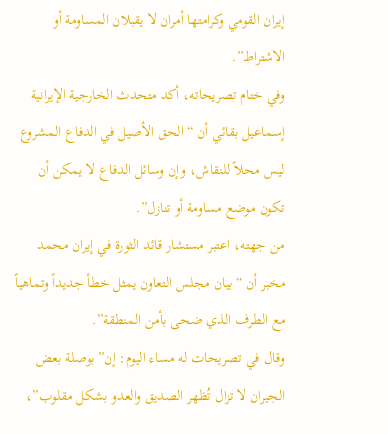إيران القومي وكرامتها أمران لا يقبلان المساومة أو الاشتراط”.
وفي ختام تصريحاته، أكد متحدث الخارجية الإيرانية إسماعيل بقائي أن “الحق الأصيل في الدفاع المشروع ليس محلاً للنقاش، وإن وسائل الدفاع لا يمكن أن تكون موضع مساومة أو تنازل”.
من جهته، اعتبر مستشار قائد الثورة في إيران محمد مخبر أن “بيان مجلس التعاون يمثل خطأ جديداً وتماهياً مع الطرف الذي ضحى بأمن المنطقة”.
وقال في تصريحات له مساء اليوم: إن”بوصلة بعض الجيران لا تزال تُظهر الصديق والعدو بشكل مقلوب”،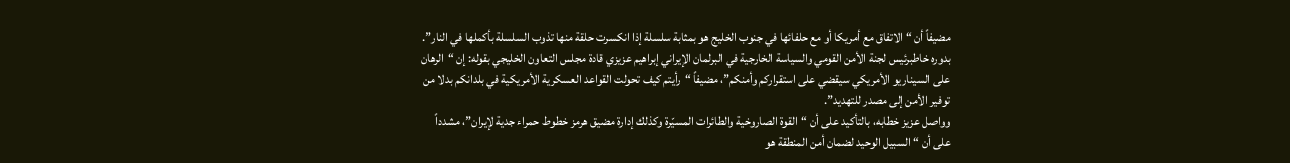مضيفاً أن “الاتفاق مع أمريكا أو مع حلفائها في جنوب الخليج هو بمثابة سلسلة إذا انكسرت حلقة منها تذوب السلسلة بأكملها في النار”.
بدوره خاطبرئيس لجنة الأمن القومي والسياسة الخارجية في البرلمان الإيراني إبراهيم عزيزي قادة مجلس التعاون الخليجي بقوله: إن “الرهان على السيناريو الأمريكي سيقضي على استقراركم وأمنكم”، مضيفاً “رأيتم كيف تحولت القواعد العسكرية الأمريكية في بلدانكم بدلا من توفير الأمن إلى مصدر للتهديد”.
وواصل عزيز خطابه، بالتأكيد على أن “القوة الصاروخية والطائرات المسيّرة وكذلك إدارة مضيق هرمز خطوط حمراء جدية لإيران”، مشدداً على أن “السبيل الوحيد لضمان أمن المنطقة هو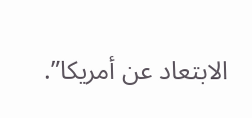الابتعاد عن أمريكا”.